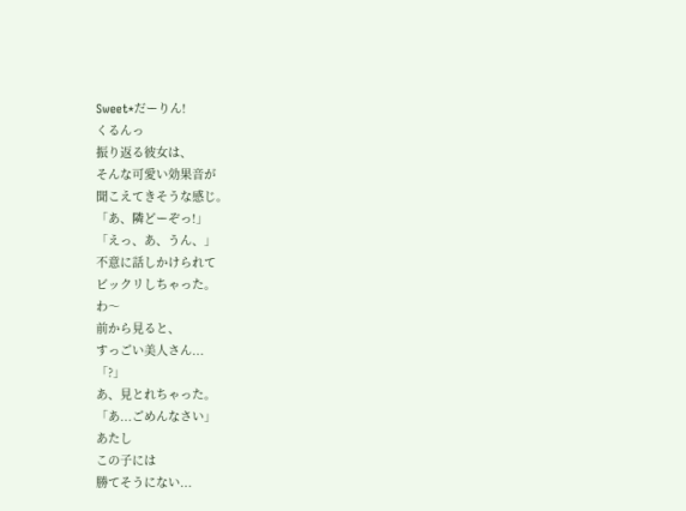Sweet*だーりん!
くるんっ
振り返る彼女は、
そんな可愛い効果音が
聞こえてきそうな感じ。
「あ、隣どーぞっ!」
「えっ、あ、うん、」
不意に話しかけられて
ビックリしちゃった。
わ〜
前から見ると、
すっごい美人さん...
「?」
あ、見とれちゃった。
「あ...ごめんなさい」
あたし
この子には
勝てそうにない...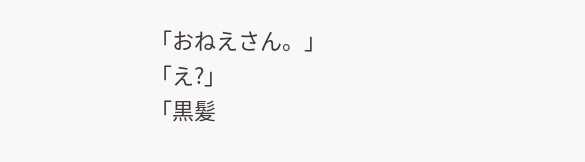「おねえさん。」
「え?」
「黒髪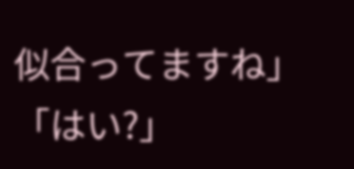似合ってますね」
「はい?」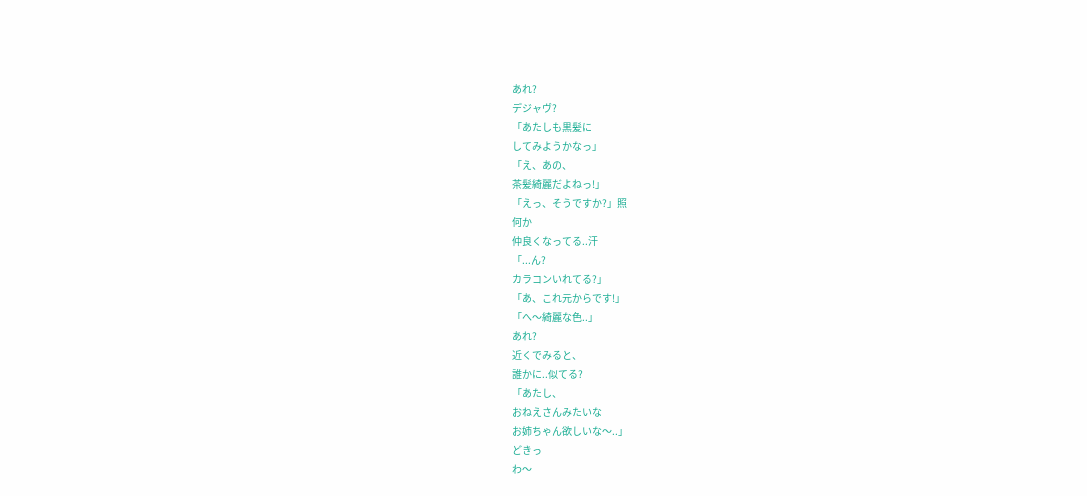あれ?
デジャヴ?
「あたしも黒髪に
してみようかなっ」
「え、あの、
茶髪綺麗だよねっ!」
「えっ、そうですか?」照
何か
仲良くなってる..汗
「...ん?
カラコンいれてる?」
「あ、これ元からです!」
「へ〜綺麗な色..」
あれ?
近くでみると、
誰かに..似てる?
「あたし、
おねえさんみたいな
お姉ちゃん欲しいな〜..」
どきっ
わ〜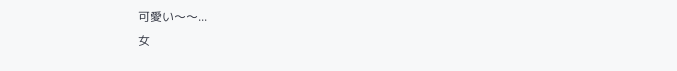可愛い〜〜...
女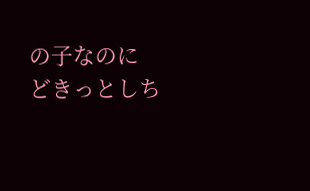の子なのに
どきっとしち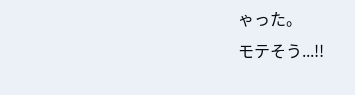ゃった。
モテそう...!!